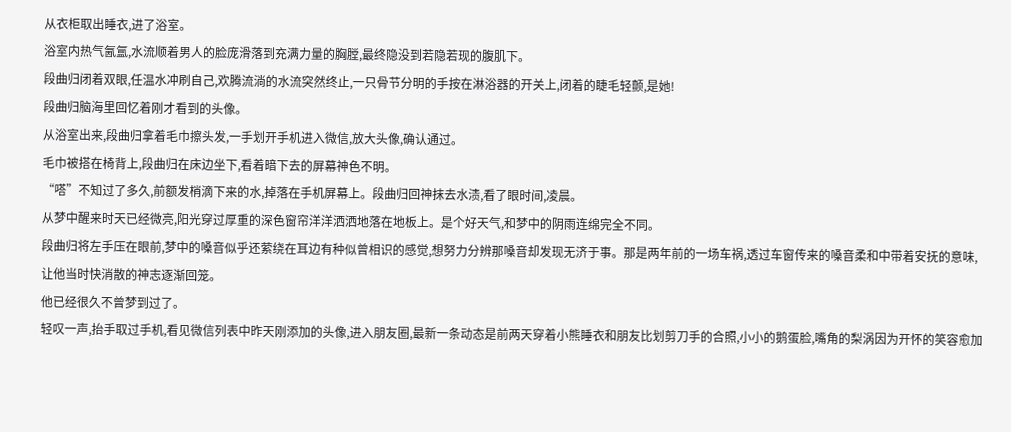从衣柜取出睡衣,进了浴室。
浴室内热气氤氲,水流顺着男人的脸庞滑落到充满力量的胸膛,最终隐没到若隐若现的腹肌下。
段曲归闭着双眼,任温水冲刷自己,欢腾流淌的水流突然终止,一只骨节分明的手按在淋浴器的开关上,闭着的睫毛轻颤,是她!
段曲归脑海里回忆着刚才看到的头像。
从浴室出来,段曲归拿着毛巾擦头发,一手划开手机进入微信,放大头像,确认通过。
毛巾被搭在椅背上,段曲归在床边坐下,看着暗下去的屏幕神色不明。
“嗒”不知过了多久,前额发梢滴下来的水,掉落在手机屏幕上。段曲归回神抹去水渍,看了眼时间,凌晨。
从梦中醒来时天已经微亮,阳光穿过厚重的深色窗帘洋洋洒洒地落在地板上。是个好天气,和梦中的阴雨连绵完全不同。
段曲归将左手压在眼前,梦中的嗓音似乎还萦绕在耳边有种似曾相识的感觉,想努力分辨那嗓音却发现无济于事。那是两年前的一场车祸,透过车窗传来的嗓音柔和中带着安抚的意味,让他当时快消散的神志逐渐回笼。
他已经很久不曾梦到过了。
轻叹一声,抬手取过手机,看见微信列表中昨天刚添加的头像,进入朋友圈,最新一条动态是前两天穿着小熊睡衣和朋友比划剪刀手的合照,小小的鹅蛋脸,嘴角的梨涡因为开怀的笑容愈加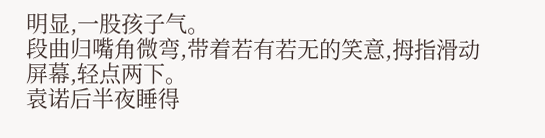明显,一股孩子气。
段曲归嘴角微弯,带着若有若无的笑意,拇指滑动屏幕,轻点两下。
袁诺后半夜睡得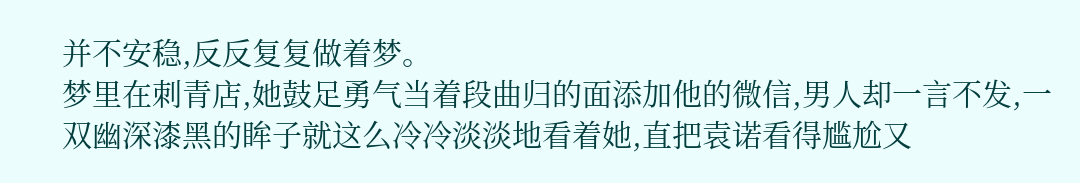并不安稳,反反复复做着梦。
梦里在刺青店,她鼓足勇气当着段曲归的面添加他的微信,男人却一言不发,一双幽深漆黑的眸子就这么冷冷淡淡地看着她,直把袁诺看得尴尬又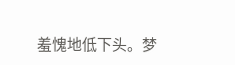羞愧地低下头。梦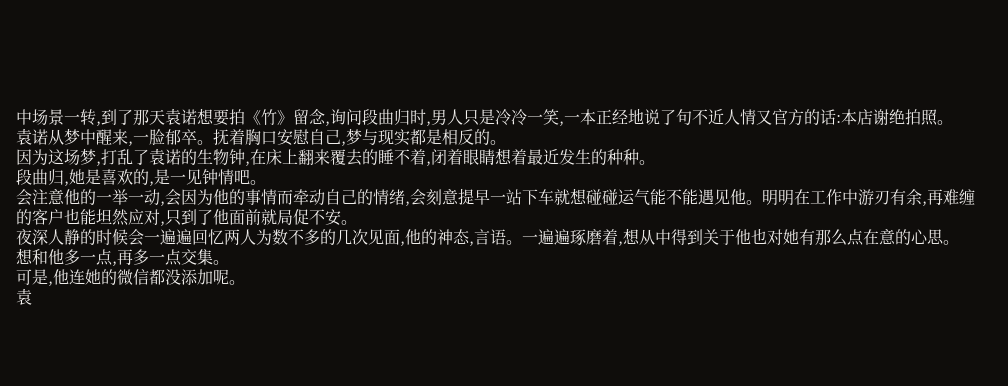中场景一转,到了那天袁诺想要拍《竹》留念,询问段曲归时,男人只是冷冷一笑,一本正经地说了句不近人情又官方的话:本店谢绝拍照。
袁诺从梦中醒来,一脸郁卒。抚着胸口安慰自己,梦与现实都是相反的。
因为这场梦,打乱了袁诺的生物钟,在床上翻来覆去的睡不着,闭着眼睛想着最近发生的种种。
段曲归,她是喜欢的,是一见钟情吧。
会注意他的一举一动,会因为他的事情而牵动自己的情绪,会刻意提早一站下车就想碰碰运气能不能遇见他。明明在工作中游刃有余,再难缠的客户也能坦然应对,只到了他面前就局促不安。
夜深人静的时候会一遍遍回忆两人为数不多的几次见面,他的神态,言语。一遍遍琢磨着,想从中得到关于他也对她有那么点在意的心思。
想和他多一点,再多一点交集。
可是,他连她的微信都没添加呢。
袁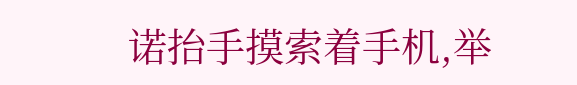诺抬手摸索着手机,举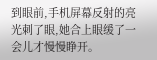到眼前,手机屏幕反射的亮光刺了眼,她合上眼缓了一会儿才慢慢睁开。